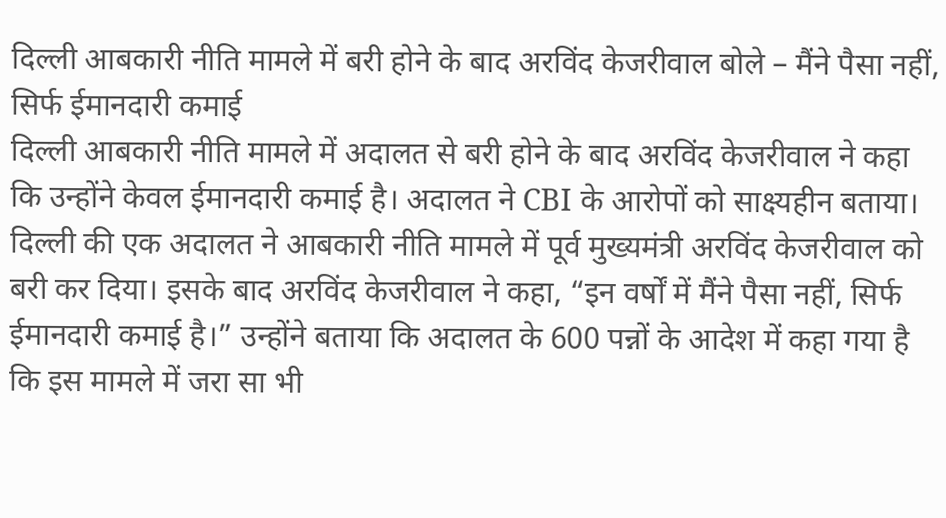दिल्ली आबकारी नीति मामले में बरी होने के बाद अरविंद केजरीवाल बोले – मैंने पैसा नहीं, सिर्फ ईमानदारी कमाई
दिल्ली आबकारी नीति मामले में अदालत से बरी होने के बाद अरविंद केजरीवाल ने कहा कि उन्होंने केवल ईमानदारी कमाई है। अदालत ने CBI के आरोपों को साक्ष्यहीन बताया।
दिल्ली की एक अदालत ने आबकारी नीति मामले में पूर्व मुख्यमंत्री अरविंद केजरीवाल को बरी कर दिया। इसके बाद अरविंद केजरीवाल ने कहा, “इन वर्षों में मैंने पैसा नहीं, सिर्फ ईमानदारी कमाई है।” उन्होंने बताया कि अदालत के 600 पन्नों के आदेश में कहा गया है कि इस मामले में जरा सा भी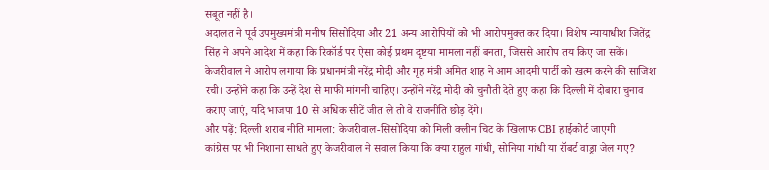सबूत नहीं है।
अदालत ने पूर्व उपमुख्यमंत्री मनीष सिसोदिया और 21 अन्य आरोपियों को भी आरोपमुक्त कर दिया। विशेष न्यायाधीश जितेंद्र सिंह ने अपने आदेश में कहा कि रिकॉर्ड पर ऐसा कोई प्रथम दृष्टया मामला नहीं बनता, जिससे आरोप तय किए जा सकें।
केजरीवाल ने आरोप लगाया कि प्रधानमंत्री नरेंद्र मोदी और गृह मंत्री अमित शाह ने आम आदमी पार्टी को खत्म करने की साजिश रची। उन्होंने कहा कि उन्हें देश से माफी मांगनी चाहिए। उन्होंने नरेंद्र मोदी को चुनौती देते हुए कहा कि दिल्ली में दोबारा चुनाव कराए जाएं, यदि भाजपा 10 से अधिक सीटें जीत ले तो वे राजनीति छोड़ देंगे।
और पढ़ें: दिल्ली शराब नीति मामला: केजरीवाल-सिसोदिया को मिली क्लीन चिट के खिलाफ CBI हाईकोर्ट जाएगी
कांग्रेस पर भी निशाना साधते हुए केजरीवाल ने सवाल किया कि क्या राहुल गांधी, सोनिया गांधी या रॉबर्ट वाड्रा जेल गए?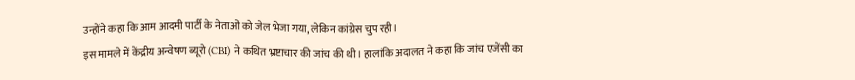उन्होंने कहा कि आम आदमी पार्टी के नेताओं को जेल भेजा गया, लेकिन कांग्रेस चुप रही।
इस मामले में केंद्रीय अन्वेषण ब्यूरो (CBI) ने कथित भ्रष्टाचार की जांच की थी। हालांकि अदालत ने कहा कि जांच एजेंसी का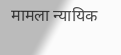मामला न्यायिक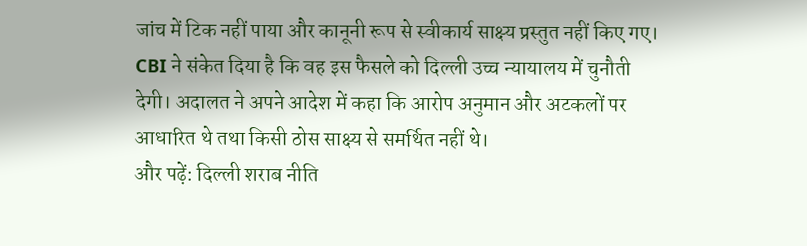जांच में टिक नहीं पाया और कानूनी रूप से स्वीकार्य साक्ष्य प्रस्तुत नहीं किए गए।
CBI ने संकेत दिया है कि वह इस फैसले को दिल्ली उच्च न्यायालय में चुनौती देगी। अदालत ने अपने आदेश में कहा कि आरोप अनुमान और अटकलों पर आधारित थे तथा किसी ठोस साक्ष्य से समर्थित नहीं थे।
और पढ़ें: दिल्ली शराब नीति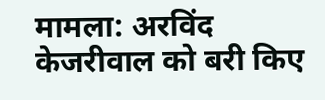मामला: अरविंद केजरीवाल को बरी किए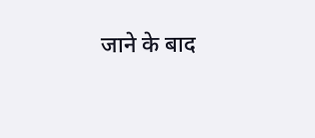जाने के बाद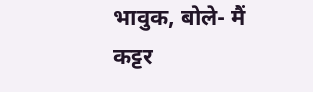भावुक, बोले- मैं कट्टर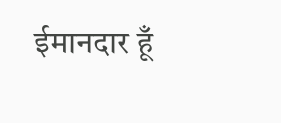ईमानदार हूँ